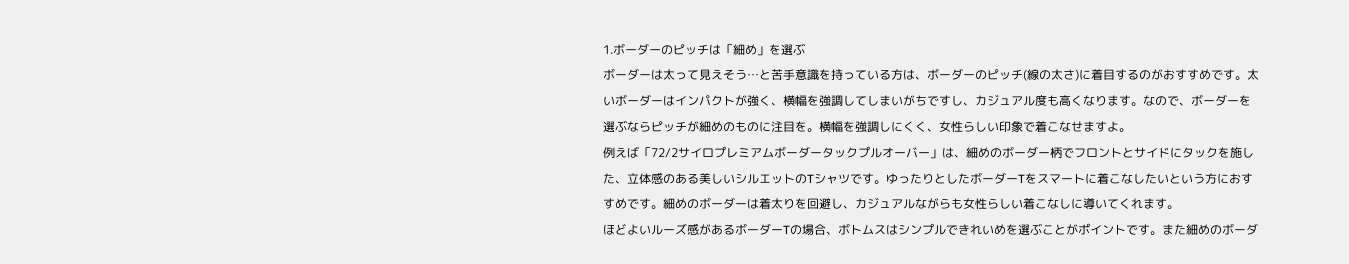1.ボーダーのピッチは「細め」を選ぶ
ボーダーは太って見えそう…と苦手意識を持っている方は、ボーダーのピッチ(線の太さ)に着目するのがおすすめです。太いボーダーはインパクトが強く、横幅を強調してしまいがちですし、カジュアル度も高くなります。なので、ボーダーを選ぶならピッチが細めのものに注目を。横幅を強調しにくく、女性らしい印象で着こなせますよ。
例えば「72/2サイロプレミアムボーダータックプルオーバー」は、細めのボーダー柄でフロントとサイドにタックを施した、立体感のある美しいシルエットのTシャツです。ゆったりとしたボーダーTをスマートに着こなしたいという方におすすめです。細めのボーダーは着太りを回避し、カジュアルながらも女性らしい着こなしに導いてくれます。
ほどよいルーズ感があるボーダーTの場合、ボトムスはシンプルできれいめを選ぶことがポイントです。また細めのボーダ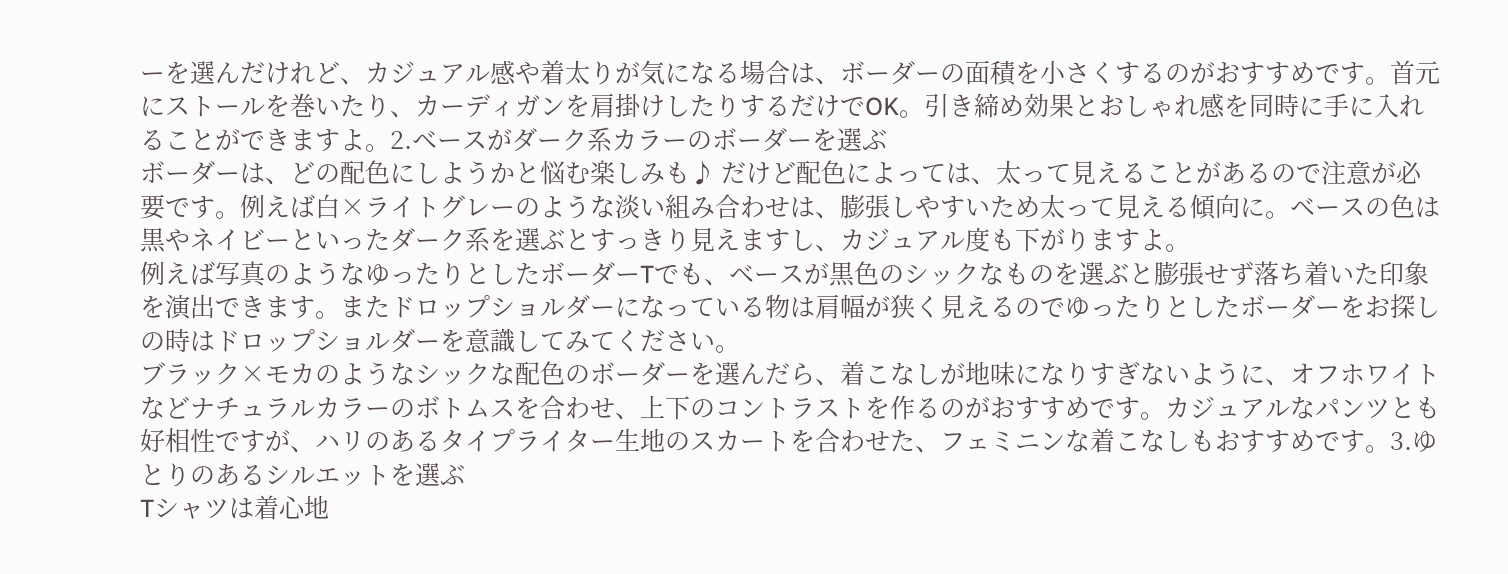ーを選んだけれど、カジュアル感や着太りが気になる場合は、ボーダーの面積を小さくするのがおすすめです。首元にストールを巻いたり、カーディガンを肩掛けしたりするだけでOK。引き締め効果とおしゃれ感を同時に手に入れることができますよ。2.ベースがダーク系カラーのボーダーを選ぶ
ボーダーは、どの配色にしようかと悩む楽しみも♪ だけど配色によっては、太って見えることがあるので注意が必要です。例えば白×ライトグレーのような淡い組み合わせは、膨張しやすいため太って見える傾向に。ベースの色は黒やネイビーといったダーク系を選ぶとすっきり見えますし、カジュアル度も下がりますよ。
例えば写真のようなゆったりとしたボーダーTでも、ベースが黒色のシックなものを選ぶと膨張せず落ち着いた印象を演出できます。またドロップショルダーになっている物は肩幅が狭く見えるのでゆったりとしたボーダーをお探しの時はドロップショルダーを意識してみてください。
ブラック×モカのようなシックな配色のボーダーを選んだら、着こなしが地味になりすぎないように、オフホワイトなどナチュラルカラーのボトムスを合わせ、上下のコントラストを作るのがおすすめです。カジュアルなパンツとも好相性ですが、ハリのあるタイプライター生地のスカートを合わせた、フェミニンな着こなしもおすすめです。3.ゆとりのあるシルエットを選ぶ
Tシャツは着心地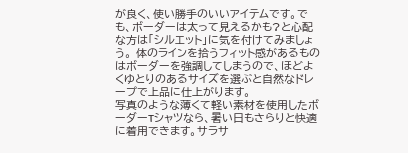が良く、使い勝手のいいアイテムです。でも、ボーダーは太って見えるかも?と心配な方は「シルエット」に気を付けてみましょう。 体のラインを拾うフィット感があるものはボーダーを強調してしまうので、ほどよくゆとりのあるサイズを選ぶと自然なドレープで上品に仕上がります。
写真のような薄くて軽い素材を使用したボーダーTシャツなら、暑い日もさらりと快適に着用できます。サラサ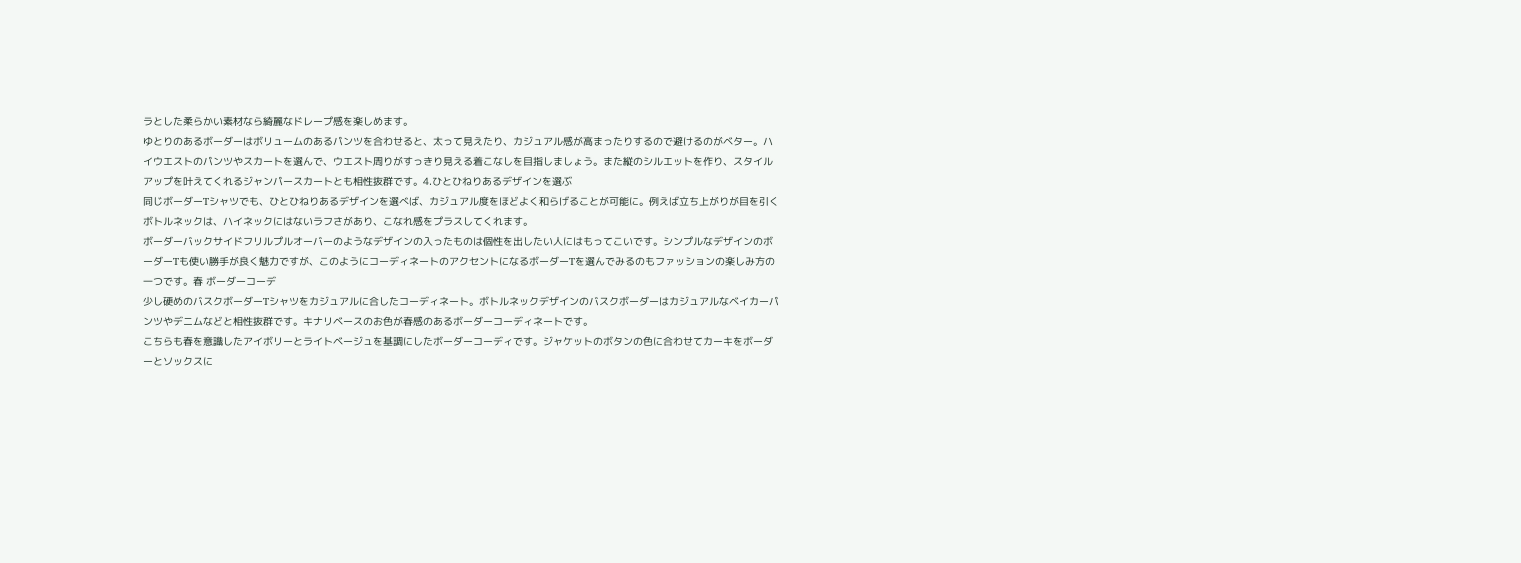ラとした柔らかい素材なら綺麗なドレープ感を楽しめます。
ゆとりのあるボーダーはボリュームのあるパンツを合わせると、太って見えたり、カジュアル感が高まったりするので避けるのがベター。ハイウエストのパンツやスカートを選んで、ウエスト周りがすっきり見える着こなしを目指しましょう。また縦のシルエットを作り、スタイルアップを叶えてくれるジャンパースカートとも相性抜群です。4.ひとひねりあるデザインを選ぶ
同じボーダーTシャツでも、ひとひねりあるデザインを選べば、カジュアル度をほどよく和らげることが可能に。例えば立ち上がりが目を引くボトルネックは、ハイネックにはないラフさがあり、こなれ感をプラスしてくれます。
ボーダーバックサイドフリルプルオーバーのようなデザインの入ったものは個性を出したい人にはもってこいです。シンプルなデザインのボーダーTも使い勝手が良く魅力ですが、このようにコーディネートのアクセントになるボーダーTを選んでみるのもファッションの楽しみ方の一つです。春 ボーダーコーデ
少し硬めのバスクボーダーTシャツをカジュアルに合したコーディネート。ボトルネックデザインのバスクボーダーはカジュアルなベイカーパンツやデニムなどと相性抜群です。キナリベースのお色が春感のあるボーダーコーディネートです。
こちらも春を意識したアイボリーとライトベージュを基調にしたボーダーコーディです。ジャケットのボタンの色に合わせてカーキをボーダーとソックスに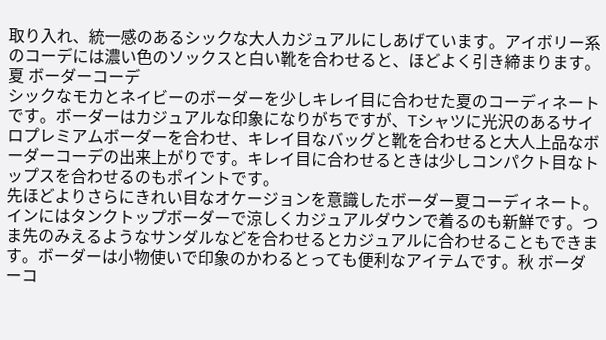取り入れ、統一感のあるシックな大人カジュアルにしあげています。アイボリー系のコーデには濃い色のソックスと白い靴を合わせると、ほどよく引き締まります。夏 ボーダーコーデ
シックなモカとネイビーのボーダーを少しキレイ目に合わせた夏のコーディネートです。ボーダーはカジュアルな印象になりがちですが、Tシャツに光沢のあるサイロプレミアムボーダーを合わせ、キレイ目なバッグと靴を合わせると大人上品なボーダーコーデの出来上がりです。キレイ目に合わせるときは少しコンパクト目なトップスを合わせるのもポイントです。
先ほどよりさらにきれい目なオケージョンを意識したボーダー夏コーディネート。インにはタンクトップボーダーで涼しくカジュアルダウンで着るのも新鮮です。つま先のみえるようなサンダルなどを合わせるとカジュアルに合わせることもできます。ボーダーは小物使いで印象のかわるとっても便利なアイテムです。秋 ボーダーコ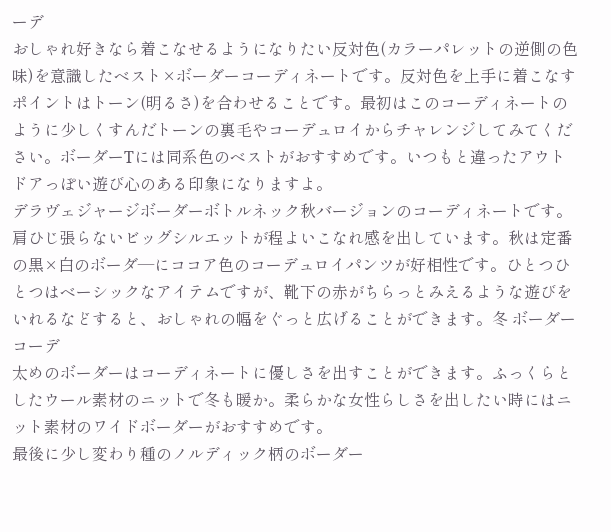ーデ
おしゃれ好きなら着こなせるようになりたい反対色(カラーパレットの逆側の色味)を意識したベスト×ボーダーコーディネートです。反対色を上手に着こなすポイントはトーン(明るさ)を合わせることです。最初はこのコーディネートのように少しくすんだトーンの裏毛やコーデュロイからチャレンジしてみてください。ボーダーTには同系色のベストがおすすめです。いつもと違ったアウトドアっぽい遊び心のある印象になりますよ。
デラヴェジャージボーダーボトルネック秋バージョンのコーディネートです。肩ひじ張らないビッグシルエットが程よいこなれ感を出しています。秋は定番の黒×白のボーダ―にココア色のコーデュロイパンツが好相性です。ひとつひとつはベーシックなアイテムですが、靴下の赤がちらっとみえるような遊びをいれるなどすると、おしゃれの幅をぐっと広げることができます。冬 ボーダーコーデ
太めのボーダーはコーディネートに優しさを出すことができます。ふっくらとしたウール素材のニットで冬も暖か。柔らかな女性らしさを出したい時にはニット素材のワイドボーダーがおすすめです。
最後に少し変わり種のノルディック柄のボーダー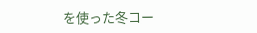を使った冬コー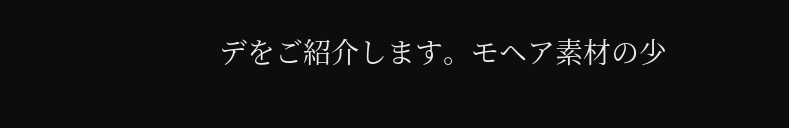デをご紹介します。モヘア素材の少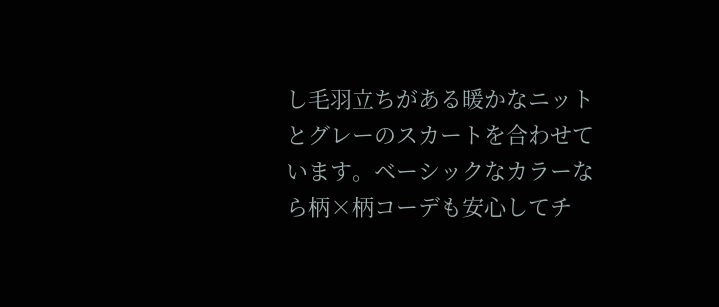し毛羽立ちがある暖かなニットとグレーのスカートを合わせています。ベーシックなカラーなら柄×柄コーデも安心してチ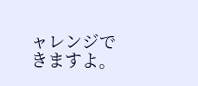ャレンジできますよ。